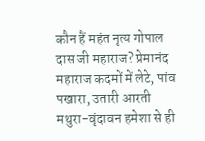कौन हैं महंत नृत्य गोपाल दास जी महाराज? प्रेमानंद महाराज कदमों में लेटे, पांव पखारा, उतारी आरती
मथुरा-वृंदावन हमेशा से ही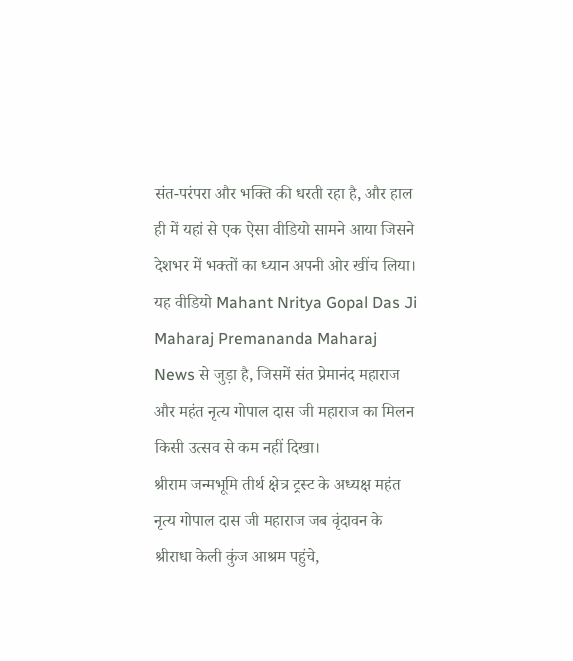संत-परंपरा और भक्ति की धरती रहा है, और हाल ही में यहां से एक ऐसा वीडियो सामने आया जिसने देशभर में भक्तों का ध्यान अपनी ओर खींच लिया। यह वीडियो Mahant Nritya Gopal Das Ji Maharaj Premananda Maharaj News से जुड़ा है, जिसमें संत प्रेमानंद महाराज और महंत नृत्य गोपाल दास जी महाराज का मिलन किसी उत्सव से कम नहीं दिखा।
श्रीराम जन्मभूमि तीर्थ क्षेत्र ट्रस्ट के अध्यक्ष महंत नृत्य गोपाल दास जी महाराज जब वृंदावन के श्रीराधा केली कुंज आश्रम पहुंचे,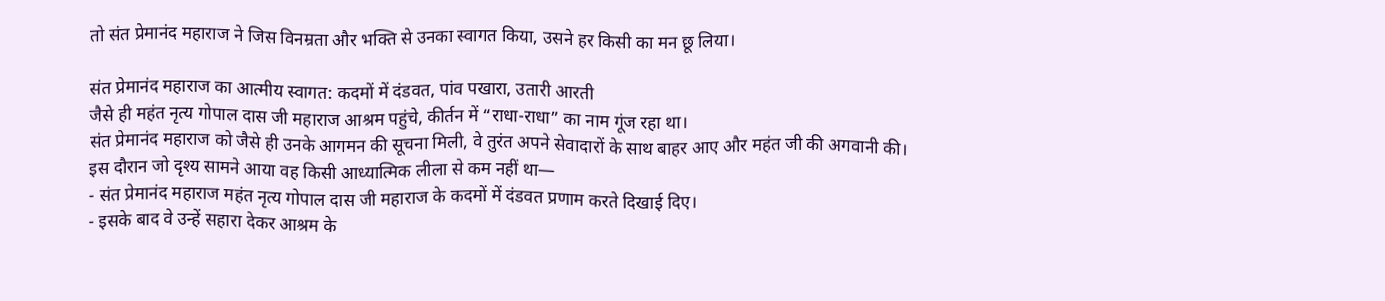तो संत प्रेमानंद महाराज ने जिस विनम्रता और भक्ति से उनका स्वागत किया, उसने हर किसी का मन छू लिया।

संत प्रेमानंद महाराज का आत्मीय स्वागत: कदमों में दंडवत, पांव पखारा, उतारी आरती
जैसे ही महंत नृत्य गोपाल दास जी महाराज आश्रम पहुंचे, कीर्तन में “राधा-राधा” का नाम गूंज रहा था।
संत प्रेमानंद महाराज को जैसे ही उनके आगमन की सूचना मिली, वे तुरंत अपने सेवादारों के साथ बाहर आए और महंत जी की अगवानी की।
इस दौरान जो दृश्य सामने आया वह किसी आध्यात्मिक लीला से कम नहीं था—
- संत प्रेमानंद महाराज महंत नृत्य गोपाल दास जी महाराज के कदमों में दंडवत प्रणाम करते दिखाई दिए।
- इसके बाद वे उन्हें सहारा देकर आश्रम के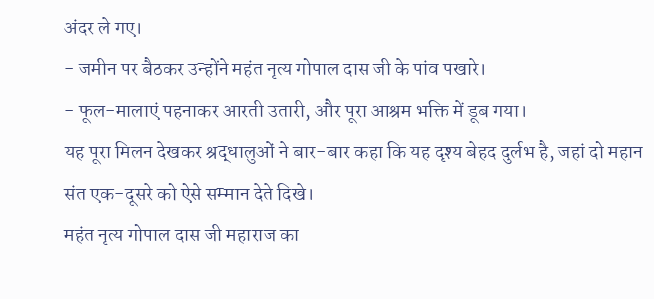अंदर ले गए।
- जमीन पर बैठकर उन्होंने महंत नृत्य गोपाल दास जी के पांव पखारे।
- फूल-मालाएं पहनाकर आरती उतारी, और पूरा आश्रम भक्ति में डूब गया।
यह पूरा मिलन देखकर श्रद्धालुओं ने बार-बार कहा कि यह दृश्य बेहद दुर्लभ है, जहां दो महान संत एक-दूसरे को ऐसे सम्मान देते दिखे।
महंत नृत्य गोपाल दास जी महाराज का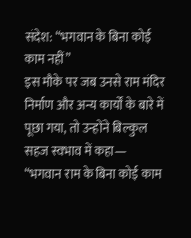संदेश: “भगवान के बिना कोई काम नहीं”
इस मौके पर जब उनसे राम मंदिर निर्माण और अन्य कार्यों के बारे में पूछा गया, तो उन्होंने बिल्कुल सहज स्वभाव में कहा—
“भगवान राम के बिना कोई काम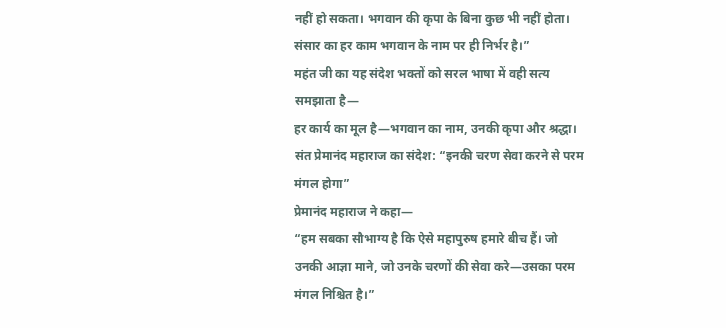नहीं हो सकता। भगवान की कृपा के बिना कुछ भी नहीं होता। संसार का हर काम भगवान के नाम पर ही निर्भर है।”
महंत जी का यह संदेश भक्तों को सरल भाषा में वही सत्य समझाता है—
हर कार्य का मूल है—भगवान का नाम, उनकी कृपा और श्रद्धा।
संत प्रेमानंद महाराज का संदेश: “इनकी चरण सेवा करने से परम मंगल होगा”
प्रेमानंद महाराज ने कहा—
“हम सबका सौभाग्य है कि ऐसे महापुरुष हमारे बीच हैं। जो उनकी आज्ञा माने, जो उनके चरणों की सेवा करे—उसका परम मंगल निश्चित है।”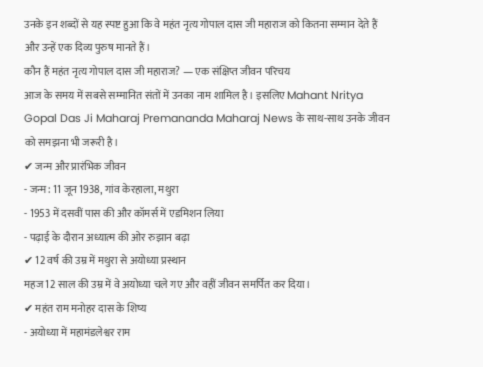उनके इन शब्दों से यह स्पष्ट हुआ कि वे महंत नृत्य गोपाल दास जी महाराज को कितना सम्मान देते हैं और उन्हें एक दिव्य पुरुष मानते हैं।
कौन हैं महंत नृत्य गोपाल दास जी महाराज? — एक संक्षिप्त जीवन परिचय
आज के समय में सबसे सम्मानित संतों में उनका नाम शामिल है। इसलिए Mahant Nritya Gopal Das Ji Maharaj Premananda Maharaj News के साथ-साथ उनके जीवन को समझना भी जरूरी है।
✔ जन्म और प्रारंभिक जीवन
- जन्म: 11 जून 1938, गांव केरहाला, मथुरा
- 1953 में दसवीं पास की और कॉमर्स में एडमिशन लिया
- पढ़ाई के दौरान अध्यात्म की ओर रुझान बढ़ा
✔ 12 वर्ष की उम्र में मथुरा से अयोध्या प्रस्थान
महज 12 साल की उम्र में वे अयोध्या चले गए और वहीं जीवन समर्पित कर दिया।
✔ महंत राम मनोहर दास के शिष्य
- अयोध्या में महामंडलेश्वर राम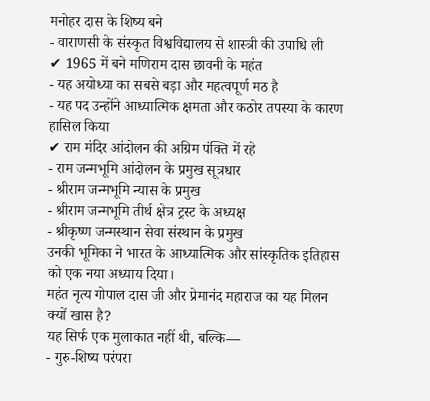मनोहर दास के शिष्य बने
- वाराणसी के संस्कृत विश्वविद्यालय से शास्त्री की उपाधि ली
✔ 1965 में बने मणिराम दास छावनी के महंत
- यह अयोध्या का सबसे बड़ा और महत्वपूर्ण मठ है
- यह पद उन्होंने आध्यात्मिक क्षमता और कठोर तपस्या के कारण हासिल किया
✔ राम मंदिर आंदोलन की अग्रिम पंक्ति में रहे
- राम जन्मभूमि आंदोलन के प्रमुख सूत्रधार
- श्रीराम जन्मभूमि न्यास के प्रमुख
- श्रीराम जन्मभूमि तीर्थ क्षेत्र ट्रस्ट के अध्यक्ष
- श्रीकृष्ण जन्मस्थान सेवा संस्थान के प्रमुख
उनकी भूमिका ने भारत के आध्यात्मिक और सांस्कृतिक इतिहास को एक नया अध्याय दिया।
महंत नृत्य गोपाल दास जी और प्रेमानंद महाराज का यह मिलन क्यों खास है?
यह सिर्फ एक मुलाकात नहीं थी, बल्कि—
- गुरु-शिष्य परंपरा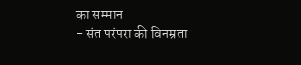का सम्मान
- संत परंपरा की विनम्रता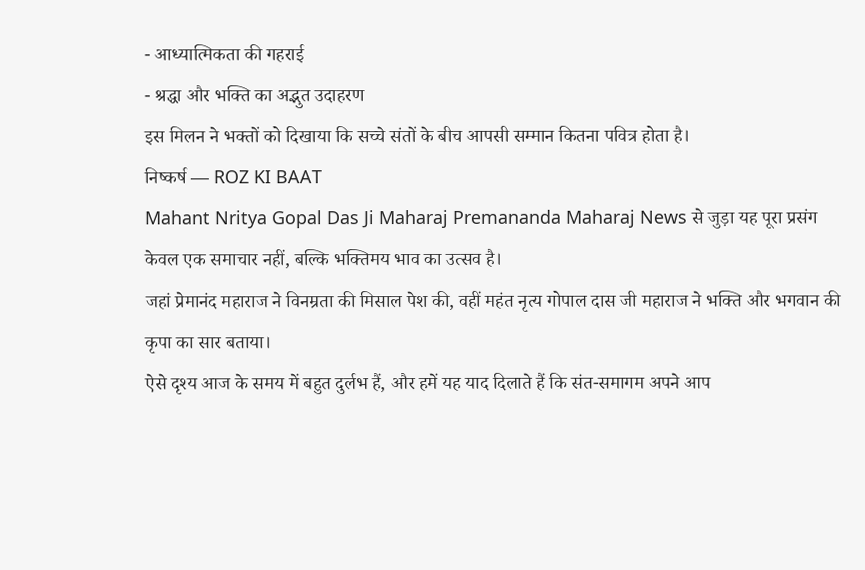- आध्यात्मिकता की गहराई
- श्रद्धा और भक्ति का अद्भुत उदाहरण
इस मिलन ने भक्तों को दिखाया कि सच्चे संतों के बीच आपसी सम्मान कितना पवित्र होता है।
निष्कर्ष — ROZ KI BAAT
Mahant Nritya Gopal Das Ji Maharaj Premananda Maharaj News से जुड़ा यह पूरा प्रसंग केवल एक समाचार नहीं, बल्कि भक्तिमय भाव का उत्सव है।
जहां प्रेमानंद महाराज ने विनम्रता की मिसाल पेश की, वहीं महंत नृत्य गोपाल दास जी महाराज ने भक्ति और भगवान की कृपा का सार बताया।
ऐसे दृश्य आज के समय में बहुत दुर्लभ हैं, और हमें यह याद दिलाते हैं कि संत-समागम अपने आप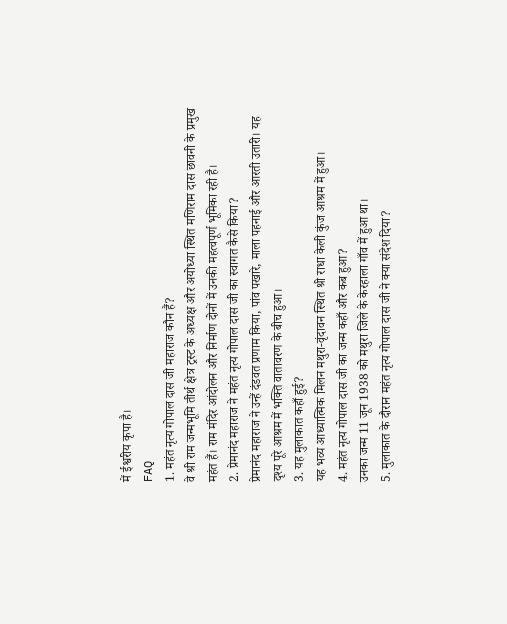में ईश्वरीय कृपा है।
FAQ
1. महंत नृत्य गोपाल दास जी महाराज कौन हैं?
वे श्री राम जन्मभूमि तीर्थ क्षेत्र ट्रस्ट के अध्यक्ष और अयोध्या स्थित मणिराम दास छावनी के प्रमुख महंत हैं। राम मंदिर आंदोलन और निर्माण दोनों में उनकी महत्वपूर्ण भूमिका रही है।
2. प्रेमानंद महाराज ने महंत नृत्य गोपाल दास जी का स्वागत कैसे किया?
प्रेमानंद महाराज ने उन्हें दंडवत प्रणाम किया, पांव पखारे, माला पहनाई और आरती उतारी। यह दृश्य पूरे आश्रम में भक्ति वातावरण के बीच हुआ।
3. यह मुलाकात कहाँ हुई?
यह भव्य आध्यात्मिक मिलन मथुरा-वृंदावन स्थित श्री राधा केली कुंज आश्रम में हुआ।
4. महंत नृत्य गोपाल दास जी का जन्म कहाँ और कब हुआ?
उनका जन्म 11 जून 1938 को मथुरा जिले के केरहाला गाँव में हुआ था।
5. मुलाकात के दौरान महंत नृत्य गोपाल दास जी ने क्या संदेश दिया?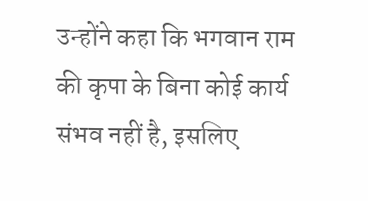उन्होंने कहा कि भगवान राम की कृपा के बिना कोई कार्य संभव नहीं है, इसलिए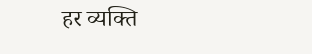हर व्यक्ति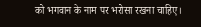को भगवान के नाम पर भरोसा रखना चाहिए।